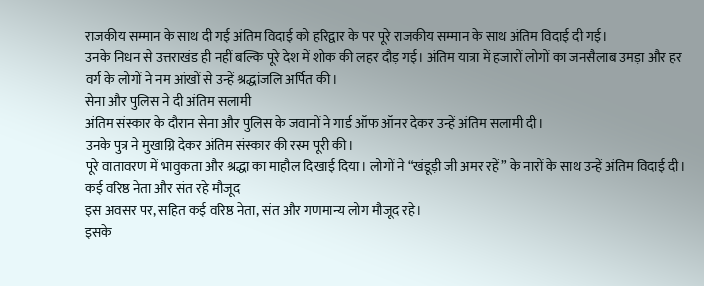राजकीय सम्मान के साथ दी गई अंतिम विदाई को हरिद्वार के पर पूरे राजकीय सम्मान के साथ अंतिम विदाई दी गई।
उनके निधन से उत्तराखंड ही नहीं बल्कि पूरे देश में शोक की लहर दौड़ गई। अंतिम यात्रा में हजारों लोगों का जनसैलाब उमड़ा और हर वर्ग के लोगों ने नम आंखों से उन्हें श्रद्धांजलि अर्पित की।
सेना और पुलिस ने दी अंतिम सलामी
अंतिम संस्कार के दौरान सेना और पुलिस के जवानों ने गार्ड ऑफ ऑनर देकर उन्हें अंतिम सलामी दी।
उनके पुत्र ने मुखाग्नि देकर अंतिम संस्कार की रस्म पूरी की।
पूरे वातावरण में भावुकता और श्रद्धा का माहौल दिखाई दिया। लोगों ने “खंडूड़ी जी अमर रहें” के नारों के साथ उन्हें अंतिम विदाई दी।
कई वरिष्ठ नेता और संत रहे मौजूद
इस अवसर पर, सहित कई वरिष्ठ नेता, संत और गणमान्य लोग मौजूद रहे।
इसके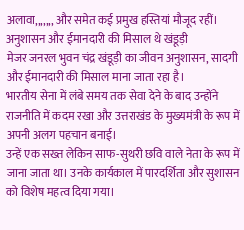अलावा,,,,,,, और समेत कई प्रमुख हस्तियां मौजूद रहीं।
अनुशासन और ईमानदारी की मिसाल थे खंडूड़ी
मेजर जनरल भुवन चंद्र खंडूड़ी का जीवन अनुशासन, सादगी और ईमानदारी की मिसाल माना जाता रहा है।
भारतीय सेना में लंबे समय तक सेवा देने के बाद उन्होंने राजनीति में कदम रखा और उत्तराखंड के मुख्यमंत्री के रूप में अपनी अलग पहचान बनाई।
उन्हें एक सख्त लेकिन साफ-सुथरी छवि वाले नेता के रूप में जाना जाता था। उनके कार्यकाल में पारदर्शिता और सुशासन को विशेष महत्व दिया गया।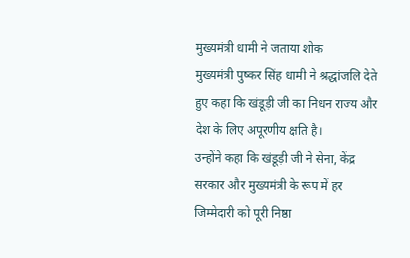मुख्यमंत्री धामी ने जताया शोक
मुख्यमंत्री पुष्कर सिंह धामी ने श्रद्धांजलि देते हुए कहा कि खंडूड़ी जी का निधन राज्य और देश के लिए अपूरणीय क्षति है।
उन्होंने कहा कि खंडूड़ी जी ने सेना, केंद्र सरकार और मुख्यमंत्री के रूप में हर जिम्मेदारी को पूरी निष्ठा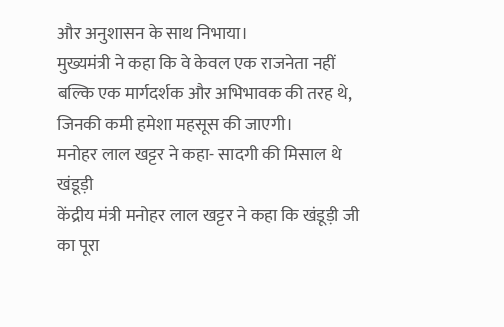और अनुशासन के साथ निभाया।
मुख्यमंत्री ने कहा कि वे केवल एक राजनेता नहीं बल्कि एक मार्गदर्शक और अभिभावक की तरह थे, जिनकी कमी हमेशा महसूस की जाएगी।
मनोहर लाल खट्टर ने कहा- सादगी की मिसाल थे खंडूड़ी
केंद्रीय मंत्री मनोहर लाल खट्टर ने कहा कि खंडूड़ी जी का पूरा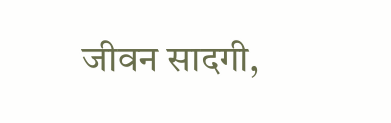जीवन सादगी,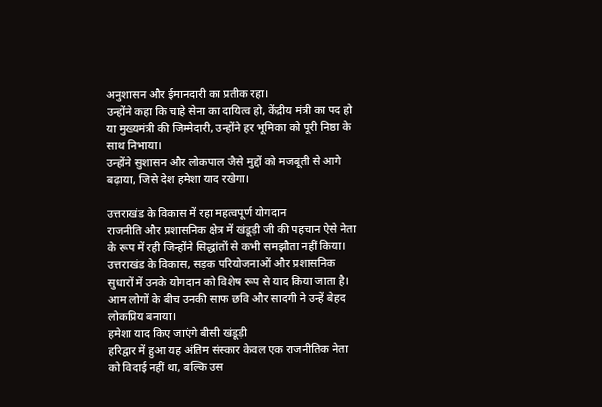अनुशासन और ईमानदारी का प्रतीक रहा।
उन्होंने कहा कि चाहे सेना का दायित्व हो, केंद्रीय मंत्री का पद हो या मुख्यमंत्री की जिम्मेदारी, उन्होंने हर भूमिका को पूरी निष्ठा के साथ निभाया।
उन्होंने सुशासन और लोकपाल जैसे मुद्दों को मजबूती से आगे बढ़ाया, जिसे देश हमेशा याद रखेगा।

उत्तराखंड के विकास में रहा महत्वपूर्ण योगदान
राजनीति और प्रशासनिक क्षेत्र में खंडूड़ी जी की पहचान ऐसे नेता के रूप में रही जिन्होंने सिद्धांतों से कभी समझौता नहीं किया।
उत्तराखंड के विकास, सड़क परियोजनाओं और प्रशासनिक सुधारों में उनके योगदान को विशेष रूप से याद किया जाता है।
आम लोगों के बीच उनकी साफ छवि और सादगी ने उन्हें बेहद लोकप्रिय बनाया।
हमेशा याद किए जाएंगे बीसी खंडूड़ी
हरिद्वार में हुआ यह अंतिम संस्कार केवल एक राजनीतिक नेता को विदाई नहीं था, बल्कि उस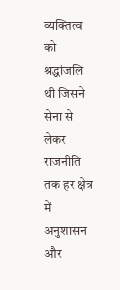व्यक्तित्व को श्रद्धांजलि थी जिसने सेना से लेकर राजनीति तक हर क्षेत्र में अनुशासन और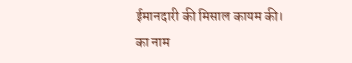ईमानदारी की मिसाल कायम की।
का नाम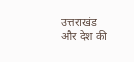उत्तराखंड और देश की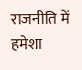राजनीति में हमेशा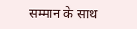सम्मान के साथ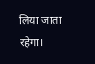लिया जाता रहेगा।